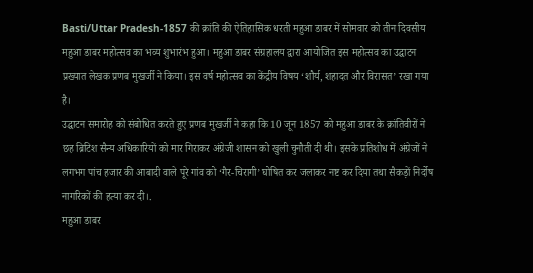Basti/Uttar Pradesh-1857 की क्रांति की ऐतिहासिक धरती महुआ डाबर में सोमवार को तीन दिवसीय महुआ डाबर महोत्सव का भव्य शुभारंभ हुआ। महुआ डाबर संग्रहालय द्वारा आयोजित इस महोत्सव का उद्घाटन प्रख्यात लेखक प्रणब मुखर्जी ने किया। इस वर्ष महोत्सव का केंद्रीय विषय ‘शौर्य, शहादत और विरासत’ रखा गया है।
उद्घाटन समारोह को संबोधित करते हुए प्रणब मुखर्जी ने कहा कि 10 जून 1857 को महुआ डाबर के क्रांतिवीरों ने छह ब्रिटिश सैन्य अधिकारियों को मार गिराकर अंग्रेजी शासन को खुली चुनौती दी थी। इसके प्रतिशोध में अंग्रेजों ने लगभग पांच हजार की आबादी वाले पूरे गांव को ‘गैर-चिरागी’ घोषित कर जलाकर नष्ट कर दिया तथा सैकड़ों निर्दोष नागरिकों की हत्या कर दी।.
महुआ डाबर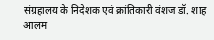संग्रहालय के निदेशक एवं क्रांतिकारी वंशज डॉ. शाह आलम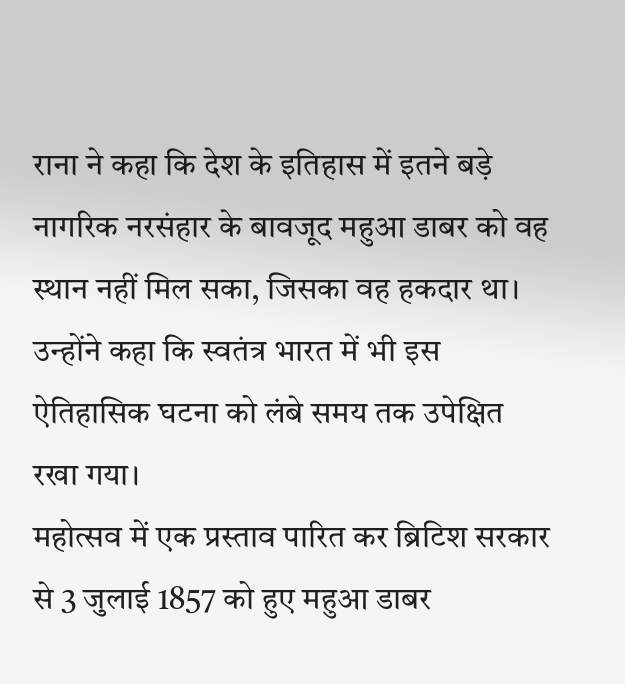राना ने कहा कि देश के इतिहास में इतने बड़े नागरिक नरसंहार के बावजूद महुआ डाबर को वह स्थान नहीं मिल सका, जिसका वह हकदार था। उन्होंने कहा कि स्वतंत्र भारत में भी इस ऐतिहासिक घटना को लंबे समय तक उपेक्षित रखा गया।
महोत्सव में एक प्रस्ताव पारित कर ब्रिटिश सरकार से 3 जुलाई 1857 को हुए महुआ डाबर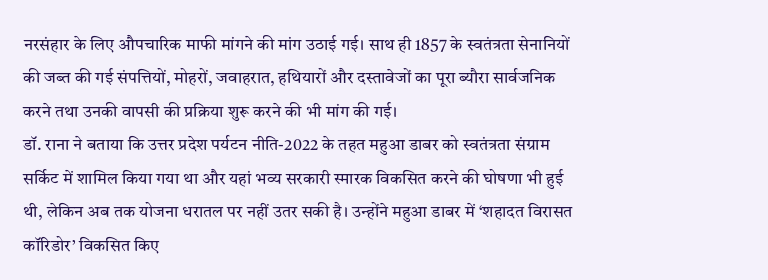नरसंहार के लिए औपचारिक माफी मांगने की मांग उठाई गई। साथ ही 1857 के स्वतंत्रता सेनानियों की जब्त की गई संपत्तियों, मोहरों, जवाहरात, हथियारों और दस्तावेजों का पूरा ब्यौरा सार्वजनिक करने तथा उनकी वापसी की प्रक्रिया शुरू करने की भी मांग की गई।
डॉ. राना ने बताया कि उत्तर प्रदेश पर्यटन नीति-2022 के तहत महुआ डाबर को स्वतंत्रता संग्राम सर्किट में शामिल किया गया था और यहां भव्य सरकारी स्मारक विकसित करने की घोषणा भी हुई थी, लेकिन अब तक योजना धरातल पर नहीं उतर सकी है। उन्होंने महुआ डाबर में ‘शहादत विरासत कॉरिडोर’ विकसित किए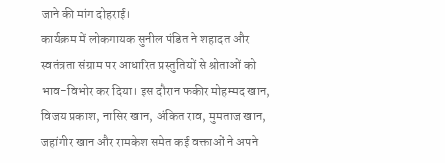जाने की मांग दोहराई।
कार्यक्रम में लोकगायक सुनील पंडित ने शहादत और स्वतंत्रता संग्राम पर आधारित प्रस्तुतियों से श्रोताओं को भाव-विभोर कर दिया। इस दौरान फकीर मोहम्मद खान, विजय प्रकाश, नासिर खान, अंकित राव, मुमताज खान, जहांगीर खान और रामकेश समेत कई वक्ताओं ने अपने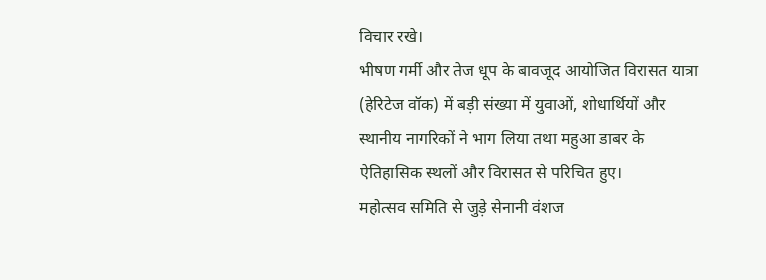विचार रखे।
भीषण गर्मी और तेज धूप के बावजूद आयोजित विरासत यात्रा (हेरिटेज वॉक) में बड़ी संख्या में युवाओं, शोधार्थियों और स्थानीय नागरिकों ने भाग लिया तथा महुआ डाबर के ऐतिहासिक स्थलों और विरासत से परिचित हुए।
महोत्सव समिति से जुड़े सेनानी वंशज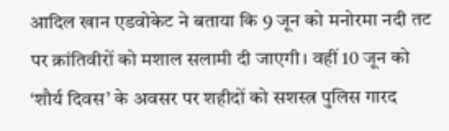आदिल खान एडवोकेट ने बताया कि 9 जून को मनोरमा नदी तट पर क्रांतिवीरों को मशाल सलामी दी जाएगी। वहीं 10 जून को ‘शौर्य दिवस’ के अवसर पर शहीदों को सशस्त्र पुलिस गारद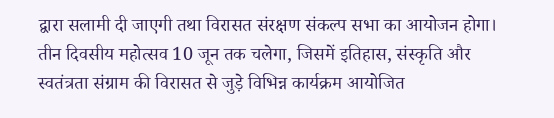द्वारा सलामी दी जाएगी तथा विरासत संरक्षण संकल्प सभा का आयोजन होगा।
तीन दिवसीय महोत्सव 10 जून तक चलेगा, जिसमें इतिहास, संस्कृति और स्वतंत्रता संग्राम की विरासत से जुड़े विभिन्न कार्यक्रम आयोजित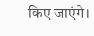किए जाएंगे।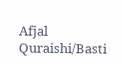Afjal Quraishi/Basti